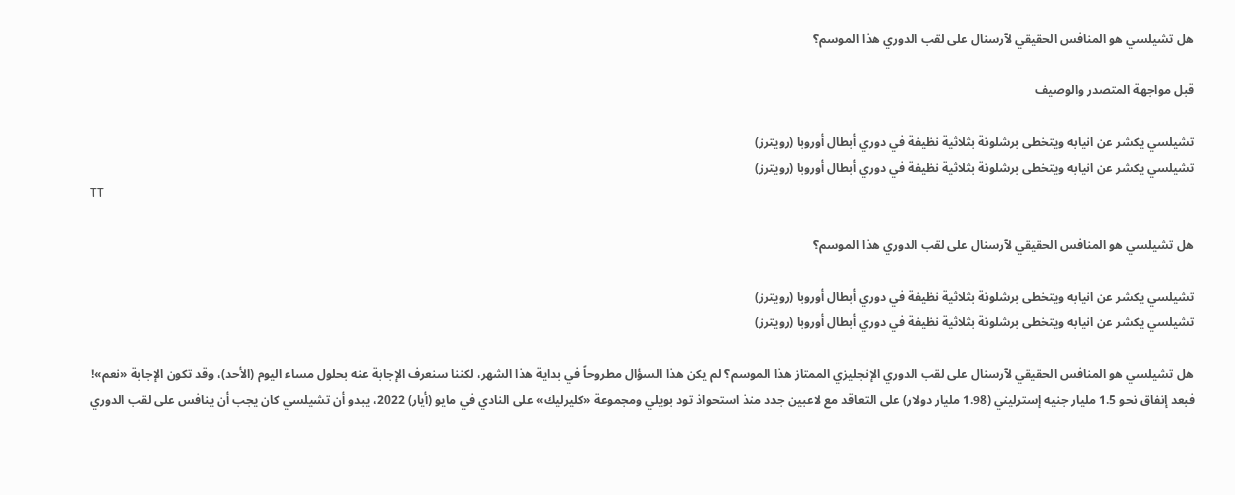هل تشيلسي هو المنافس الحقيقي لآرسنال على لقب الدوري هذا الموسم؟

قبل مواجهة المتصدر والوصيف

تشيلسي يكشر عن انيابه ويتخطى برشلونة بثلاثية نظيفة في دوري أبطال أوروبا (رويترز)
تشيلسي يكشر عن انيابه ويتخطى برشلونة بثلاثية نظيفة في دوري أبطال أوروبا (رويترز)
TT

هل تشيلسي هو المنافس الحقيقي لآرسنال على لقب الدوري هذا الموسم؟

تشيلسي يكشر عن انيابه ويتخطى برشلونة بثلاثية نظيفة في دوري أبطال أوروبا (رويترز)
تشيلسي يكشر عن انيابه ويتخطى برشلونة بثلاثية نظيفة في دوري أبطال أوروبا (رويترز)

هل تشيلسي هو المنافس الحقيقي لآرسنال على لقب الدوري الإنجليزي الممتاز هذا الموسم؟ لم يكن هذا السؤال مطروحاً في بداية هذا الشهر، لكننا سنعرف الإجابة عنه بحلول مساء اليوم (الأحد)، وقد تكون الإجابة «نعم»! فبعد إنفاق نحو 1.5 مليار جنيه إسترليني (1.98 مليار دولار) على التعاقد مع لاعبين جدد منذ استحواذ تود بويلي ومجموعة «كليرليك» على النادي في مايو (أيار) 2022، يبدو أن تشيلسي كان يجب أن ينافس على لقب الدوري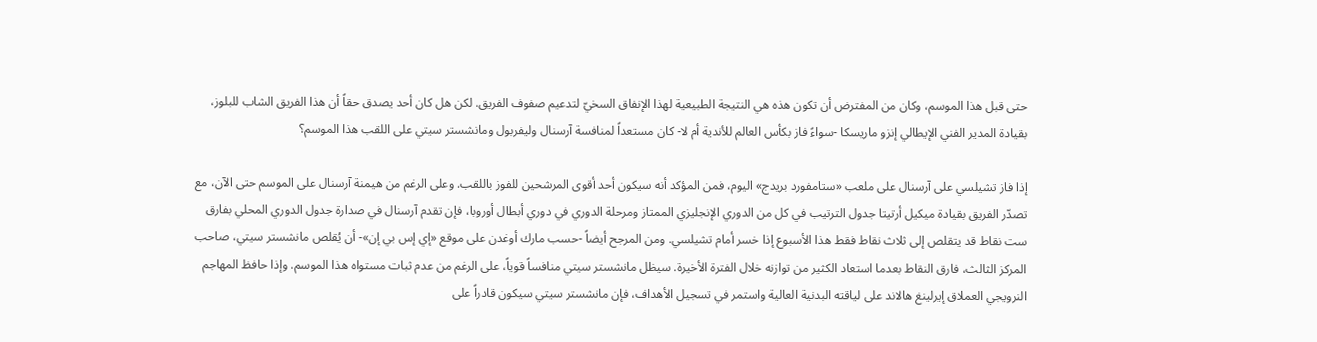حتى قبل هذا الموسم، وكان من المفترض أن تكون هذه هي النتيجة الطبيعية لهذا الإنفاق السخيّ لتدعيم صفوف الفريق. لكن هل كان أحد يصدق حقاً أن هذا الفريق الشاب للبلوز، بقيادة المدير الفني الإيطالي إنزو ماريسكا -سواءً فاز بكأس العالم للأندية أم لا- كان مستعداً لمنافسة آرسنال وليفربول ومانشستر سيتي على اللقب هذا الموسم؟

إذا فاز تشيلسي على آرسنال على ملعب «ستامفورد بريدج» اليوم، فمن المؤكد أنه سيكون أحد أقوى المرشحين للفوز باللقب. وعلى الرغم من هيمنة آرسنال على الموسم حتى الآن، مع تصدّر الفريق بقيادة ميكيل أرتيتا جدول الترتيب في كل من الدوري الإنجليزي الممتاز ومرحلة الدوري في دوري أبطال أوروبا، فإن تقدم آرسنال في صدارة جدول الدوري المحلي بفارق ست نقاط قد يتقلص إلى ثلاث نقاط فقط هذا الأسبوع إذا خسر أمام تشيلسي. ومن المرجح أيضاً -حسب مارك أوغدن على موقع «إي إس بي إن»- أن يُقلص مانشستر سيتي، صاحب المركز الثالث، فارق النقاط بعدما استعاد الكثير من توازنه خلال الفترة الأخيرة. سيظل مانشستر سيتي منافساً قوياً، على الرغم من عدم ثبات مستواه هذا الموسم. وإذا حافظ المهاجم النرويجي العملاق إيرلينغ هالاند على لياقته البدنية العالية واستمر في تسجيل الأهداف، فإن مانشستر سيتي سيكون قادراً على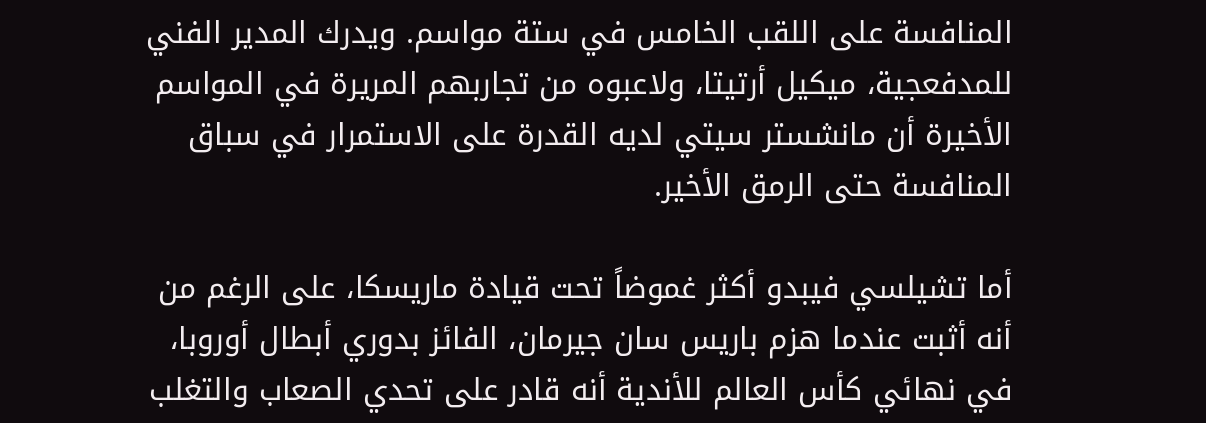المنافسة على اللقب الخامس في ستة مواسم. ويدرك المدير الفني للمدفعجية، ميكيل أرتيتا، ولاعبوه من تجاربهم المريرة في المواسم الأخيرة أن مانشستر سيتي لديه القدرة على الاستمرار في سباق المنافسة حتى الرمق الأخير.

أما تشيلسي فيبدو أكثر غموضاً تحت قيادة ماريسكا، على الرغم من أنه أثبت عندما هزم باريس سان جيرمان، الفائز بدوري أبطال أوروبا، في نهائي كأس العالم للأندية أنه قادر على تحدي الصعاب والتغلب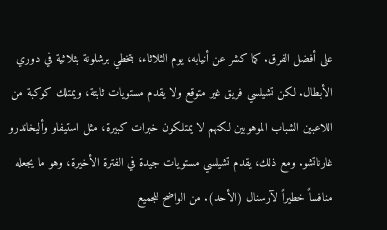على أفضل الفرق. كما كشر عن أنيابه، يوم الثلاثاء، بتخطي برشلونة بثلاثية في دوري الأبطال. لكن تشيلسي فريق غير متوقع ولا يقدم مستويات ثابتة، ويمتلك كوكبة من اللاعبين الشباب الموهوبين لكنهم لا يمتلكون خبرات كبيرة، مثل استيفاو وأليخاندرو غارناتشو. ومع ذلك، يقدم تشيلسي مستويات جيدة في الفترة الأخيرة، وهو ما يجعله منافساً خطيراً لآرسنال (الأحد). من الواضح للجميع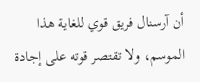أن آرسنال فريق قوي للغاية هذا الموسم، ولا تقتصر قوته على إجادة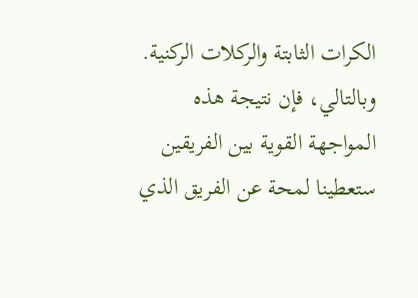الكرات الثابتة والركلات الركنية. وبالتالي، فإن نتيجة هذه المواجهة القوية بين الفريقين ستعطينا لمحة عن الفريق الذي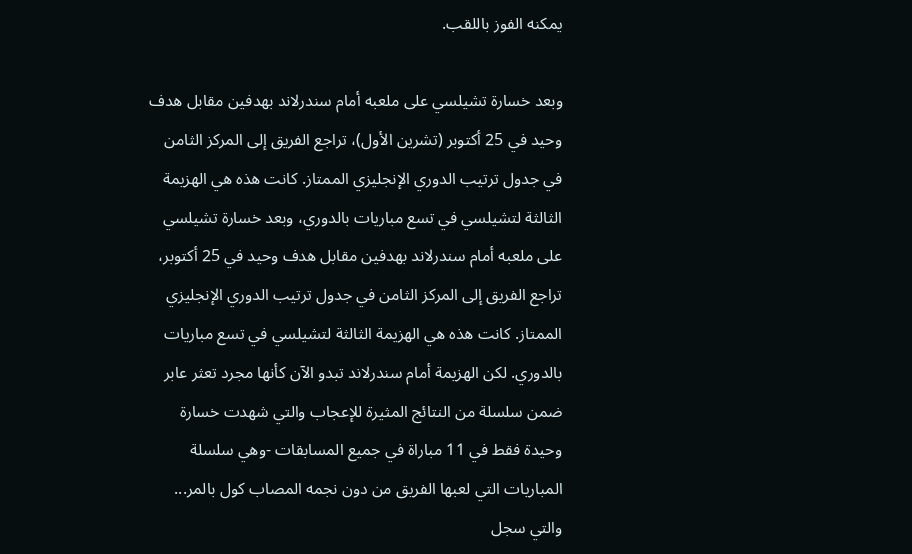يمكنه الفوز باللقب.

وبعد خسارة تشيلسي على ملعبه أمام سندرلاند بهدفين مقابل هدف وحيد في 25 أكتوبر (تشرين الأول)، تراجع الفريق إلى المركز الثامن في جدول ترتيب الدوري الإنجليزي الممتاز. كانت هذه هي الهزيمة الثالثة لتشيلسي في تسع مباريات بالدوري، وبعد خسارة تشيلسي على ملعبه أمام سندرلاند بهدفين مقابل هدف وحيد في 25 أكتوبر، تراجع الفريق إلى المركز الثامن في جدول ترتيب الدوري الإنجليزي الممتاز. كانت هذه هي الهزيمة الثالثة لتشيلسي في تسع مباريات بالدوري. لكن الهزيمة أمام سندرلاند تبدو الآن كأنها مجرد تعثر عابر ضمن سلسلة من النتائج المثيرة للإعجاب والتي شهدت خسارة وحيدة فقط في 11 مباراة في جميع المسابقات -وهي سلسلة المباريات التي لعبها الفريق من دون نجمه المصاب كول بالمر... والتي سجل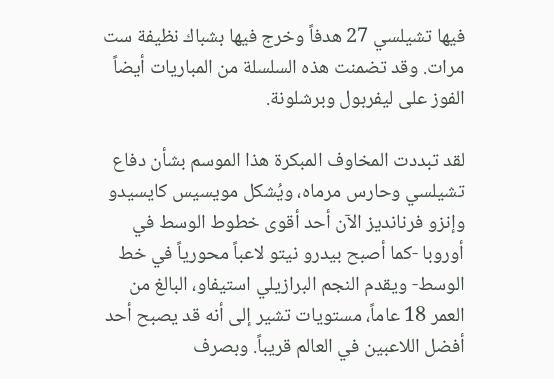فيها تشيلسي 27 هدفاً وخرج فيها بشباك نظيفة ست مرات. وقد تضمنت هذه السلسلة من المباريات أيضاً الفوز على ليفربول وبرشلونة.

لقد تبددت المخاوف المبكرة هذا الموسم بشأن دفاع تشيلسي وحارس مرماه، ويُشكل مويسيس كايسيدو وإنزو فرنانديز الآن أحد أقوى خطوط الوسط في أوروبا -كما أصبح بيدرو نيتو لاعباً محورياً في خط الوسط- ويقدم النجم البرازيلي استيفاو، البالغ من العمر 18 عاماً، مستويات تشير إلى أنه قد يصبح أحد أفضل اللاعبين في العالم قريباً. وبصرف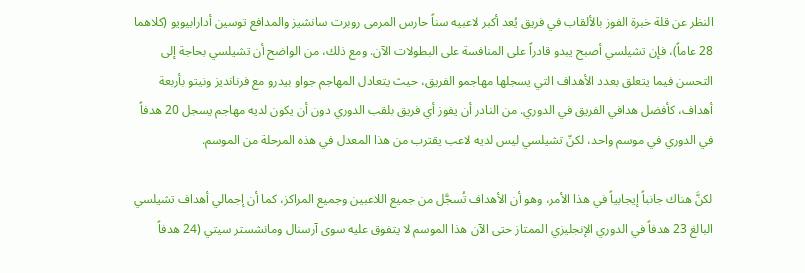النظر عن قلة خبرة الفوز بالألقاب في فريق يُعد أكبر لاعبيه سناً حارس المرمى روبرت سانشيز والمدافع توسين أدارابيويو (كلاهما 28 عاماً)، فإن تشيلسي أصبح يبدو قادراً على المنافسة على البطولات الآن. ومع ذلك، من الواضح أن تشيلسي بحاجة إلى التحسن فيما يتعلق بعدد الأهداف التي يسجلها مهاجمو الفريق، حيث يتعادل المهاجم جواو بيدرو مع فرنانديز ونيتو بأربعة أهداف، كأفضل هدافي الفريق في الدوري. من النادر أن يفوز أي فريق بلقب الدوري دون أن يكون لديه مهاجم يسجل 20 هدفاً في الدوري في موسم واحد، لكنّ تشيلسي ليس لديه لاعب يقترب من هذا المعدل في هذه المرحلة من الموسم.

لكنَّ هناك جانباً إيجابياً في هذا الأمر، وهو أن الأهداف تُسجَّل من جميع اللاعبين وجميع المراكز، كما أن إجمالي أهداف تشيلسي البالغ 23 هدفاً في الدوري الإنجليزي الممتاز حتى الآن هذا الموسم لا يتفوق عليه سوى آرسنال ومانشستر سيتي (24 هدفاً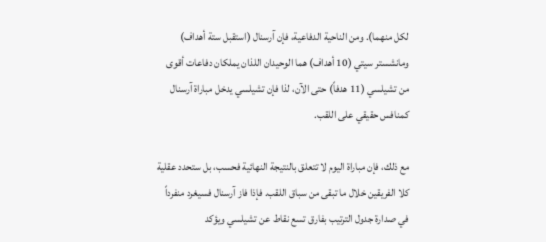لكل منهما). ومن الناحية الدفاعية، فإن آرسنال (استقبل ستة أهداف) ومانشستر سيتي (10 أهداف) هما الوحيدان اللذان يملكان دفاعات أقوى من تشيلسي (11 هدفاً) حتى الآن، لذا فإن تشيلسي يدخل مباراة آرسنال كمنافس حقيقي على اللقب.

مع ذلك، فإن مباراة اليوم لا تتعلق بالنتيجة النهائية فحسب، بل ستحدد عقلية كلا الفريقين خلال ما تبقى من سباق اللقب. فإذا فاز آرسنال فسيغرد منفرداً في صدارة جدول الترتيب بفارق تسع نقاط عن تشيلسي ويؤكد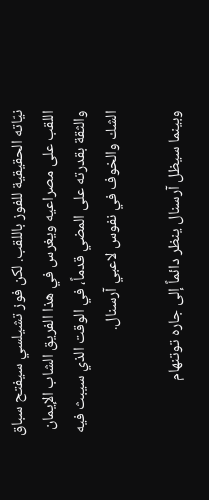نيّاته الحقيقية للفوز باللقب. لكن فوز تشيلسي سيفتح سباق اللقب على مصراعيه ويغرس في هذا الفريق الشاب الإيمان والثقة بقدرته على المضي قدماً، في الوقت الذي سيبث فيه الشك والخوف في نفوس لاعبي آرسنال.

وبينما سيظل آرسنال ينظر دائماً إلى جاره توتنهام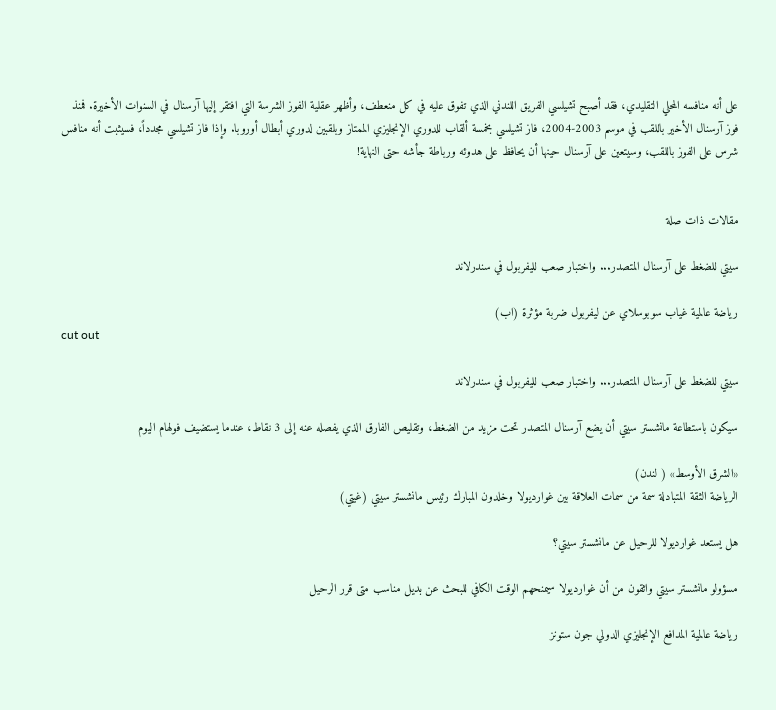على أنه منافسه المحلي التقليدي، فقد أصبح تشيلسي الفريق اللندني الذي تفوق عليه في كل منعطف، وأظهر عقلية الفوز الشرسة التي افتقر إليها آرسنال في السنوات الأخيرة. فمنذ فوز آرسنال الأخير باللقب في موسم 2003-2004، فاز تشيلسي بخمسة ألقاب للدوري الإنجليزي الممتاز وبلقبين لدوري أبطال أوروبا. وإذا فاز تشيلسي مجدداً، فسيثبت أنه منافس شرس على الفوز باللقب، وسيتعين على آرسنال حينها أن يحافظ على هدوئه ورباطة جأشه حتى النهاية!


مقالات ذات صلة

سيتي للضغط على آرسنال المتصدر... واختبار صعب لليفربول في سندرلاند

رياضة عالمية غياب سوبوسلاي عن ليفربول ضربة مؤثرة (اب)
cut out

سيتي للضغط على آرسنال المتصدر... واختبار صعب لليفربول في سندرلاند

سيكون باستطاعة مانشستر سيتي أن يضع آرسنال المتصدر تحت مزيد من الضغط، وتقليص الفارق الذي يفصله عنه إلى 3 نقاط، عندما يستضيف فولهام اليوم

«الشرق الأوسط» ( لندن)
الرياضة الثقة المتبادلة سمة من سمات العلاقة بين غوارديولا وخلدون المبارك رئيس مانشستر سيتي (غيتي)

هل يستعد غوارديولا للرحيل عن مانشستر سيتي؟

مسؤولو مانشستر سيتي واثقون من أن غوارديولا سيمنحهم الوقت الكافي للبحث عن بديل مناسب متى قرر الرحيل

رياضة عالمية المدافع الإنجليزي الدولي جون ستونز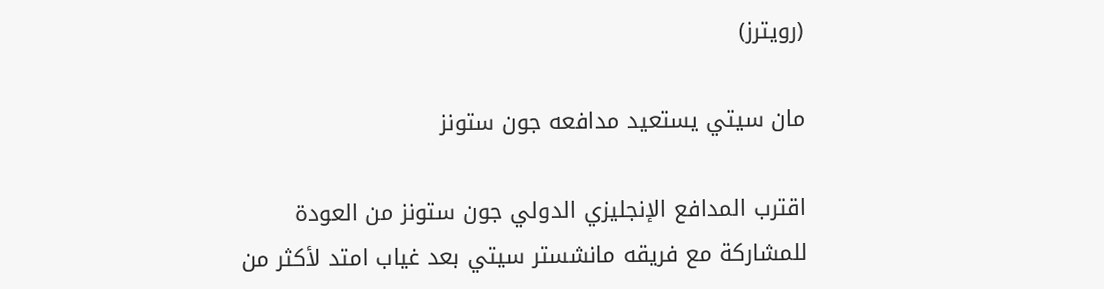(رويترز)

مان سيتي يستعيد مدافعه جون ستونز

اقترب المدافع الإنجليزي الدولي جون ستونز من العودة للمشاركة مع فريقه مانشستر سيتي بعد غياب امتد لأكثر من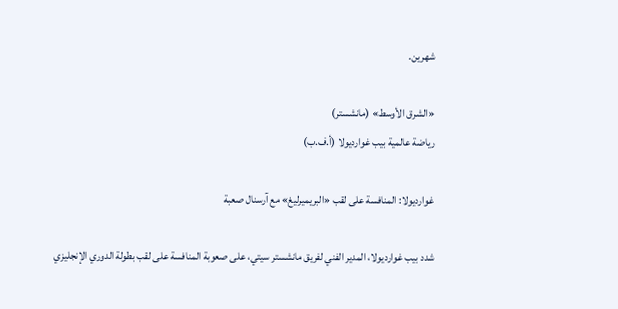شهرين.

«الشرق الأوسط» (مانشستر)
رياضة عالمية بيب غوارديولا (أ.ف.ب)

غوارديولا: المنافسة على لقب «البريميرليغ» مع آرسنال صعبة

شدد بيب غوارديولا، المدير الفني لفريق مانشستر سيتي، على صعوبة المنافسة على لقب بطولة الدوري الإنجليزي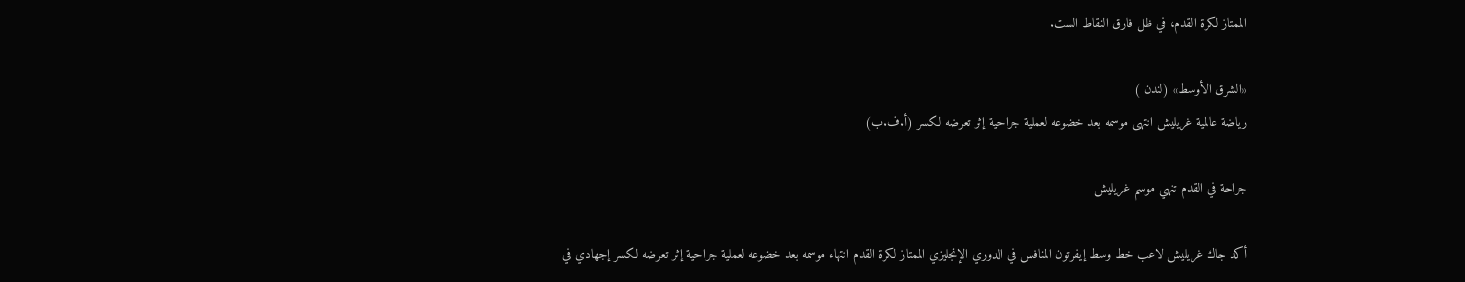الممتاز لكرة القدم، في ظل فارق النقاط الست.

«الشرق الأوسط» (لندن )
رياضة عالمية غريليش انتهى موسمه بعد خضوعه لعملية جراحية إثر تعرضه لكسر (أ.ف.ب)

جراحة في القدم تنهي موسم غريليش

أكد جاك غريليش لاعب خط وسط إيفرتون المنافس في الدوري الإنجليزي الممتاز لكرة القدم انتهاء موسمه بعد خضوعه لعملية جراحية إثر تعرضه لكسر إجهادي في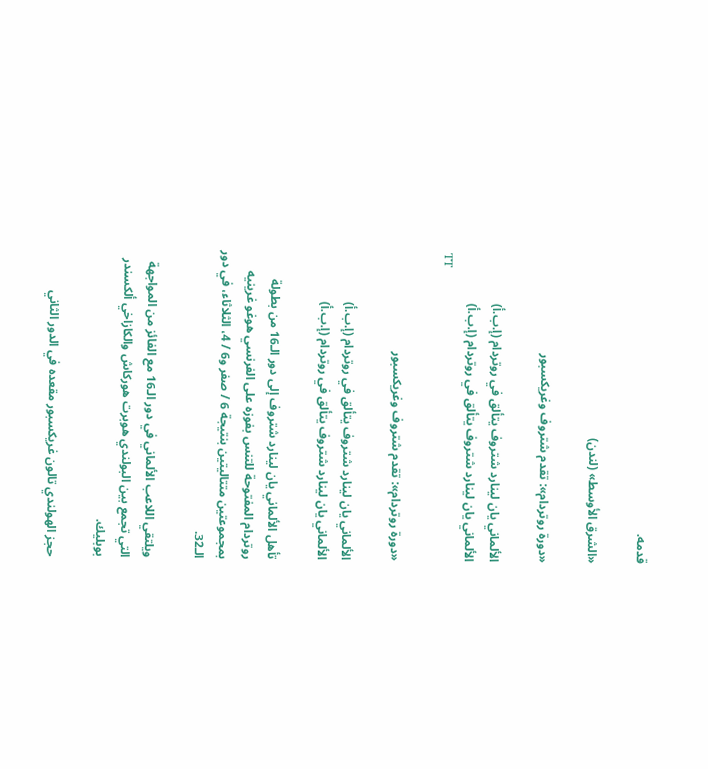قدمه.

«الشرق الأوسط» (لندن)

«دورة روتردام»: تقدم شتروف وغريكسبور

الألماني يان لينارد شتروف يتألق في روتردام (إ.ب.أ)
الألماني يان لينارد شتروف يتألق في روتردام (إ.ب.أ)
TT

«دورة روتردام»: تقدم شتروف وغريكسبور

الألماني يان لينارد شتروف يتألق في روتردام (إ.ب.أ)
الألماني يان لينارد شتروف يتألق في روتردام (إ.ب.أ)

تأهل الألماني يان لينارد شتروف إلى دور الـ16 من بطولة روتردام المفتوحة للتنس بفوزه على الفرنسي هوغو غرينيه بمجموعتين متتاليتين بنتيجة 6 / صفر و6 / 4، الثلاثاء، في دور الـ32.

ويلتقي اللاعب الألماني في دور الـ16 مع الفائز من المواجهة التي تجمع بين البولندي هوبرت هوركاش والكازاخي ألكسندر بوبليك.

حجز الهولندي تالون غريكسبور مقعده في الدور الثاني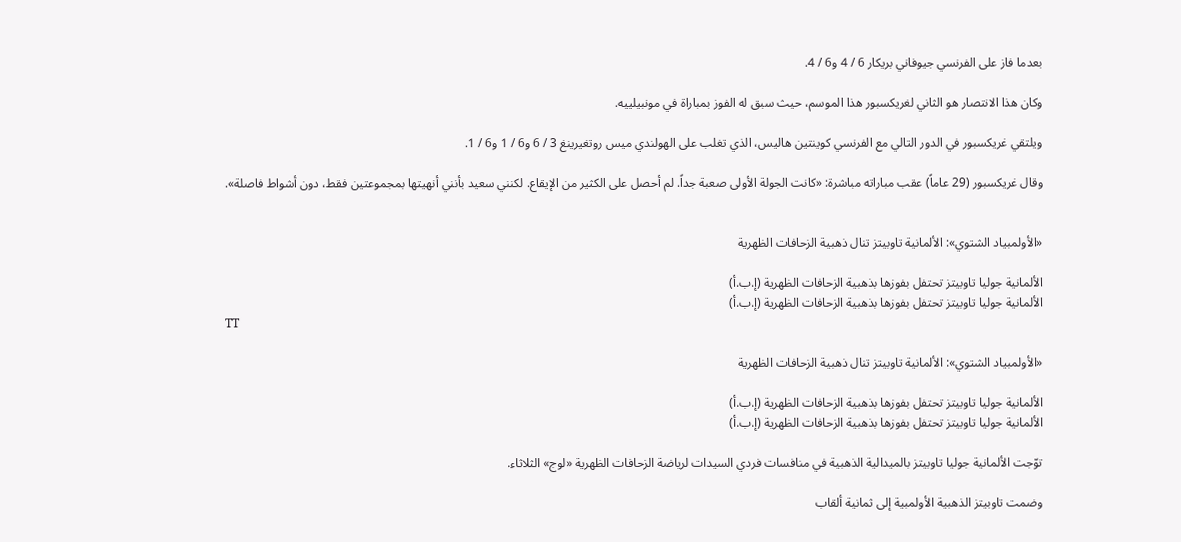بعدما فاز على الفرنسي جيوفاني بريكار 6 / 4 و6 / 4.

وكان هذا الانتصار هو الثاني لغريكسبور هذا الموسم، حيث سبق له الفوز بمباراة في مونبيلييه.

ويلتقي غريكسبور في الدور التالي مع الفرنسي كوينتين هاليس، الذي تغلب على الهولندي ميس روتغيرينغ 3 / 6 و6 / 1 و6 / 1.

وقال غريكسبور (29 عاماً) عقب مباراته مباشرة: «كانت الجولة الأولى صعبة جداً. لم أحصل على الكثير من الإيقاع. لكنني سعيد بأنني أنهيتها بمجموعتين فقط، دون أشواط فاصلة».


«الأولمبياد الشتوي»: الألمانية تاوبيتز تنال ذهبية الزحافات الظهرية

الألمانية جوليا تاوبيتز تحتفل بفوزها بذهبية الزحافات الظهرية (إ.ب.أ)
الألمانية جوليا تاوبيتز تحتفل بفوزها بذهبية الزحافات الظهرية (إ.ب.أ)
TT

«الأولمبياد الشتوي»: الألمانية تاوبيتز تنال ذهبية الزحافات الظهرية

الألمانية جوليا تاوبيتز تحتفل بفوزها بذهبية الزحافات الظهرية (إ.ب.أ)
الألمانية جوليا تاوبيتز تحتفل بفوزها بذهبية الزحافات الظهرية (إ.ب.أ)

توّجت الألمانية جوليا تاوبيتز بالميدالية الذهبية في منافسات فردي السيدات لرياضة الزحافات الظهرية «لوج» الثلاثاء.

وضمت تاوبيتز الذهبية الأولمبية إلى ثمانية ألقاب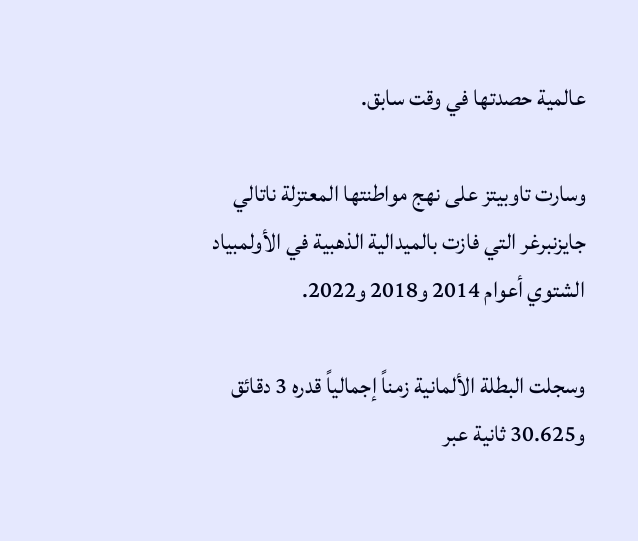عالمية حصدتها في وقت سابق.

وسارت تاوبيتز على نهج مواطنتها المعتزلة ناتالي جايزنبرغر التي فازت بالميدالية الذهبية في الأولمبياد الشتوي أعوام 2014 و2018 و2022.

وسجلت البطلة الألمانية زمناً إجمالياً قدره 3 دقائق و30.625 ثانية عبر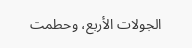الجولات الأربع، وحطمت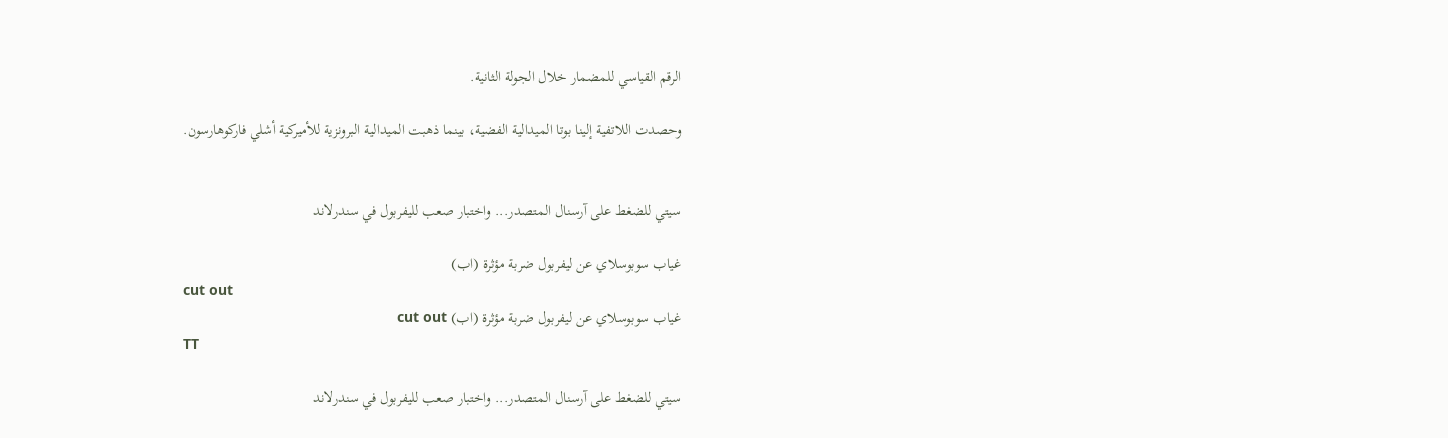الرقم القياسي للمضمار خلال الجولة الثانية.

وحصدت اللاتفية إلينا بوتا الميدالية الفضية، بينما ذهبت الميدالية البرونزية للأميركية أشلي فاركوهارسون.


سيتي للضغط على آرسنال المتصدر... واختبار صعب لليفربول في سندرلاند

غياب سوبوسلاي عن ليفربول ضربة مؤثرة (اب)
cut out
غياب سوبوسلاي عن ليفربول ضربة مؤثرة (اب) cut out
TT

سيتي للضغط على آرسنال المتصدر... واختبار صعب لليفربول في سندرلاند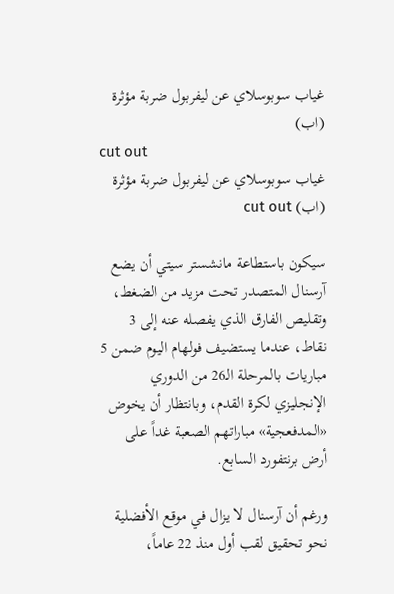غياب سوبوسلاي عن ليفربول ضربة مؤثرة (اب)
cut out
غياب سوبوسلاي عن ليفربول ضربة مؤثرة (اب) cut out

سيكون باستطاعة مانشستر سيتي أن يضع آرسنال المتصدر تحت مزيد من الضغط، وتقليص الفارق الذي يفصله عنه إلى 3 نقاط، عندما يستضيف فولهام اليوم ضمن 5 مباريات بالمرحلة الـ26 من الدوري الإنجليزي لكرة القدم، وبانتظار أن يخوض «المدفعجية» مباراتهم الصعبة غداً على أرض برنتفورد السابع.

ورغم أن آرسنال لا يزال في موقع الأفضلية نحو تحقيق لقب أول منذ 22 عاماً،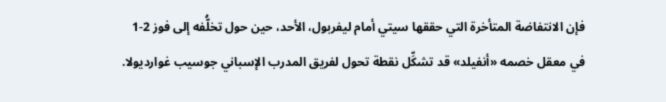فإن الانتفاضة المتأخرة التي حققها سيتي أمام ليفربول، الأحد، حين حول تخلُّفه إلى فوز 2-1 في معقل خصمه «أنفيلد» قد تشكِّل نقطة تحول لفريق المدرب الإسباني جوسيب غوارديولا.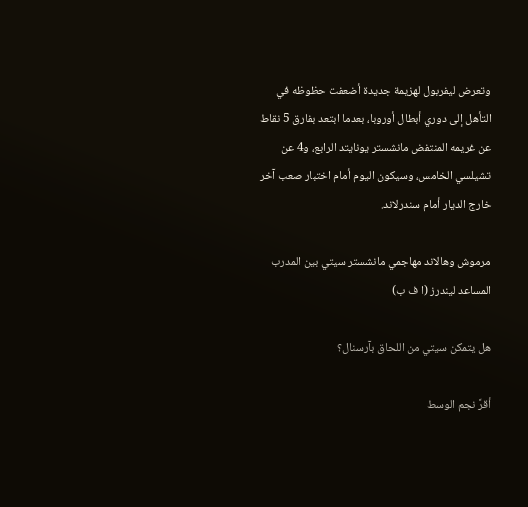وتعرض ليفربول لهزيمة جديدة أضعفت حظوظه في التأهل إلى دوري أبطال أوروبا، بعدما ابتعد بفارق 5 نقاط عن غريمه المنتفض مانشستر يونايتد الرابع، و4 عن تشيلسي الخامس، وسيكون اليوم أمام اختبار صعب آخر خارج الديار أمام سندرلاند.

مرموش وهالاند مهاجمي مانشستر سيتي بين المدرب المساعد ليندرز (ا ف ب)

هل يتمكن سيتي من اللحاق بآرسنال؟

أقرَّ نجم الوسط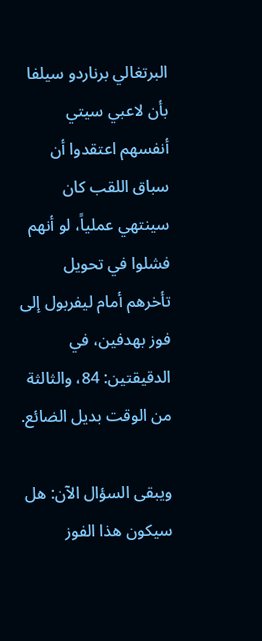البرتغالي برناردو سيلفا بأن لاعبي سيتي أنفسهم اعتقدوا أن سباق اللقب كان سينتهي عملياً، لو أنهم فشلوا في تحويل تأخرهم أمام ليفربول إلى فوز بهدفين، في الدقيقتين: 84، والثالثة من الوقت بديل الضائع.

ويبقى السؤال الآن: هل سيكون هذا الفوز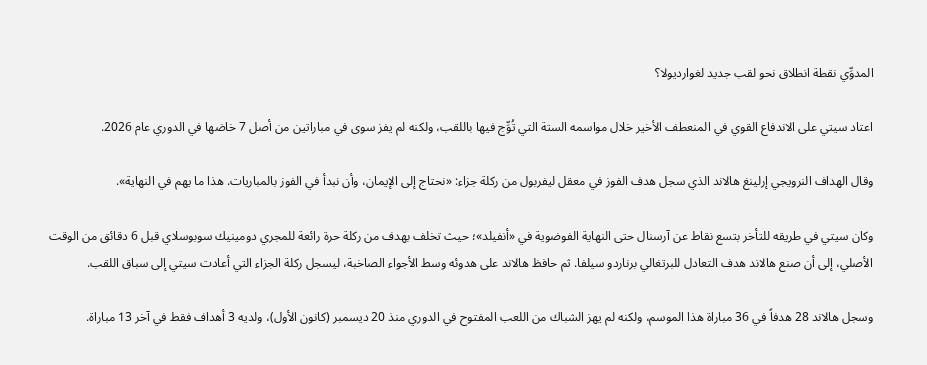المدوِّي نقطة انطلاق نحو لقب جديد لغوارديولا؟

اعتاد سيتي على الاندفاع القوي في المنعطف الأخير خلال مواسمه الستة التي تُوِّج فيها باللقب، ولكنه لم يفز سوى في مباراتين من أصل 7 خاضها في الدوري عام 2026.

وقال الهداف النرويجي إرلينغ هالاند الذي سجل هدف الفوز في معقل ليفربول من ركلة جزاء: «نحتاج إلى الإيمان، وأن نبدأ في الفوز بالمباريات. هذا ما يهم في النهاية».

وكان سيتي في طريقه للتأخر بتسع نقاط عن آرسنال حتى النهاية الفوضوية في «أنفيلد»؛ حيث تخلف بهدف من ركلة حرة رائعة للمجري دومينيك سوبوسلاي قبل 6 دقائق من الوقت الأصلي، إلى أن صنع هالاند هدف التعادل للبرتغالي برناردو سيلفا. ثم حافظ هالاند على هدوئه وسط الأجواء الصاخبة، ليسجل ركلة الجزاء التي أعادت سيتي إلى سباق اللقب.

وسجل هالاند 28 هدفاً في 36 مباراة هذا الموسم، ولكنه لم يهز الشباك من اللعب المفتوح في الدوري منذ 20 ديسمبر (كانون الأول)، ولديه 3 أهداف فقط في آخر 13 مباراة.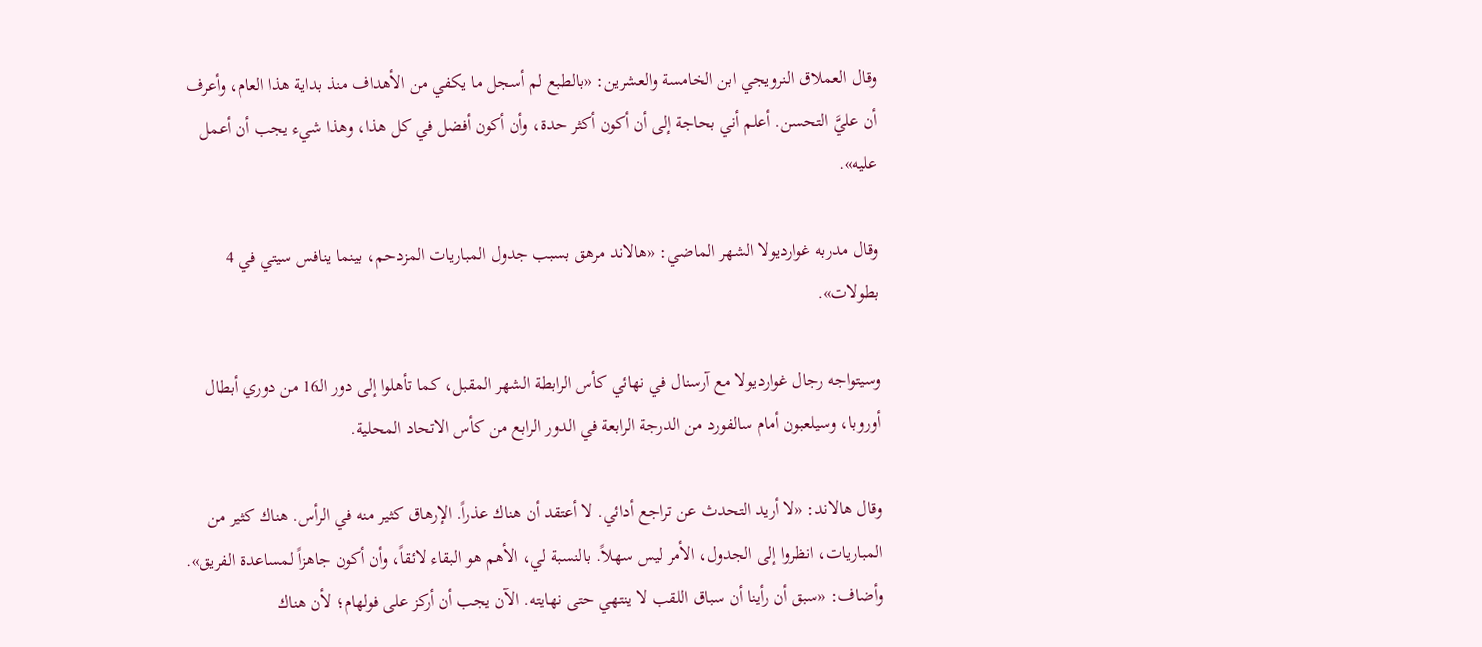وقال العملاق النرويجي ابن الخامسة والعشرين: «بالطبع لم أسجل ما يكفي من الأهداف منذ بداية هذا العام، وأعرف أن عليَّ التحسن. أعلم أني بحاجة إلى أن أكون أكثر حدة، وأن أكون أفضل في كل هذا، وهذا شيء يجب أن أعمل عليه».

وقال مدربه غوارديولا الشهر الماضي: «هالاند مرهق بسبب جدول المباريات المزدحم، بينما ينافس سيتي في 4 بطولات».

وسيتواجه رجال غوارديولا مع آرسنال في نهائي كأس الرابطة الشهر المقبل، كما تأهلوا إلى دور الـ16 من دوري أبطال أوروبا، وسيلعبون أمام سالفورد من الدرجة الرابعة في الدور الرابع من كأس الاتحاد المحلية.

وقال هالاند: «لا أريد التحدث عن تراجع أدائي. لا أعتقد أن هناك عذراً. الإرهاق كثير منه في الرأس. هناك كثير من المباريات، انظروا إلى الجدول، الأمر ليس سهلاً. بالنسبة لي، الأهم هو البقاء لائقاً، وأن أكون جاهزاً لمساعدة الفريق». وأضاف: «سبق أن رأينا أن سباق اللقب لا ينتهي حتى نهايته. الآن يجب أن أركز على فولهام؛ لأن هناك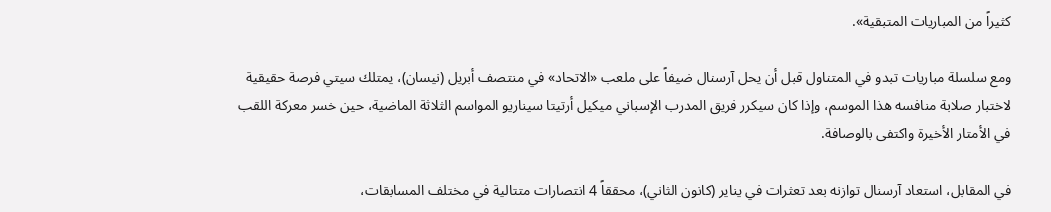كثيراً من المباريات المتبقية».

ومع سلسلة مباريات تبدو في المتناول قبل أن يحل آرسنال ضيفاً على ملعب «الاتحاد» في منتصف أبريل (نيسان)، يمتلك سيتي فرصة حقيقية لاختبار صلابة منافسه هذا الموسم، وإذا كان سيكرر فريق المدرب الإسباني ميكيل أرتيتا سيناريو المواسم الثلاثة الماضية، حين خسر معركة اللقب في الأمتار الأخيرة واكتفى بالوصافة.

في المقابل، استعاد آرسنال توازنه بعد تعثرات في يناير (كانون الثاني)، محققاً 4 انتصارات متتالية في مختلف المسابقات،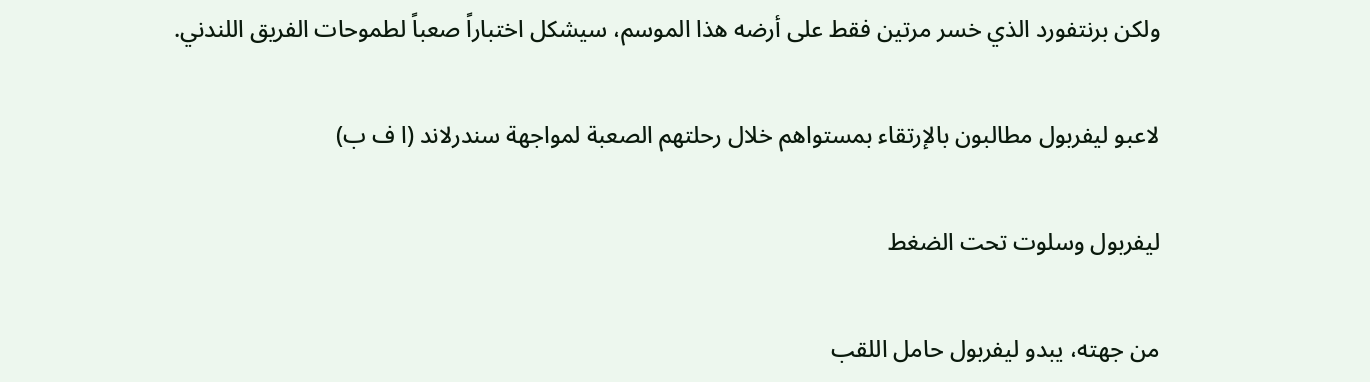ولكن برنتفورد الذي خسر مرتين فقط على أرضه هذا الموسم، سيشكل اختباراً صعباً لطموحات الفريق اللندني.

لاعبو ليفربول مطالبون بالإرتقاء بمستواهم خلال رحلتهم الصعبة لمواجهة سندرلاند (ا ف ب)

ليفربول وسلوت تحت الضغط

من جهته، يبدو ليفربول حامل اللقب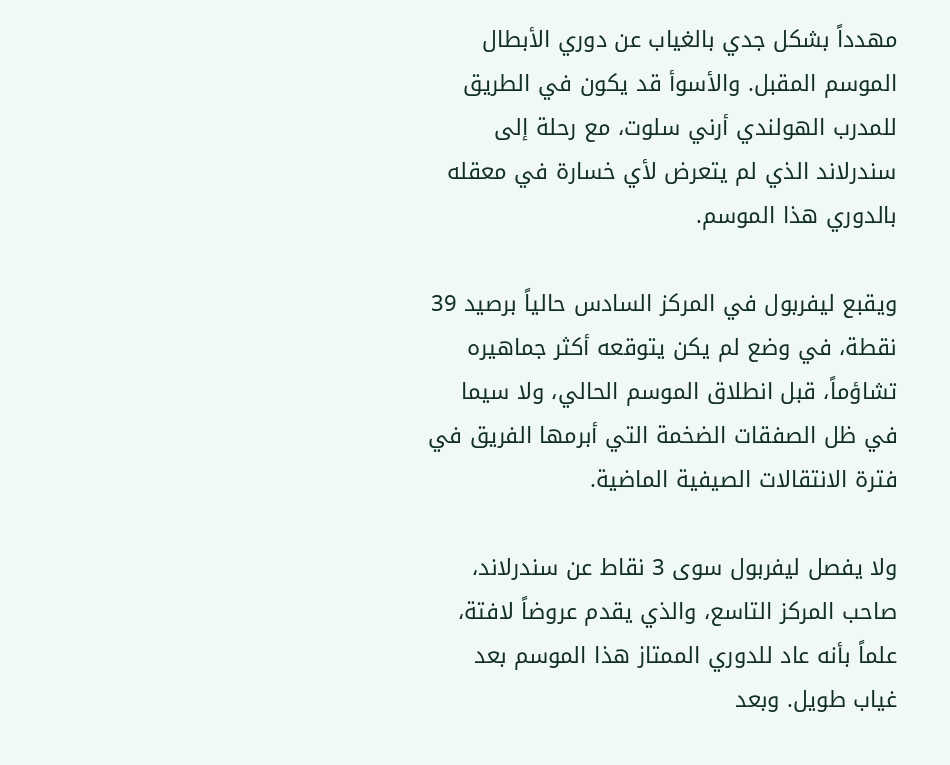مهدداً بشكل جدي بالغياب عن دوري الأبطال الموسم المقبل. والأسوأ قد يكون في الطريق للمدرب الهولندي أرني سلوت، مع رحلة إلى سندرلاند الذي لم يتعرض لأي خسارة في معقله بالدوري هذا الموسم.

ويقبع ليفربول في المركز السادس حالياً برصيد 39 نقطة، في وضع لم يكن يتوقعه أكثر جماهيره تشاؤماً، قبل انطلاق الموسم الحالي، ولا سيما في ظل الصفقات الضخمة التي أبرمها الفريق في فترة الانتقالات الصيفية الماضية.

ولا يفصل ليفربول سوى 3 نقاط عن سندرلاند، صاحب المركز التاسع، والذي يقدم عروضاً لافتة، علماً بأنه عاد للدوري الممتاز هذا الموسم بعد غياب طويل. وبعد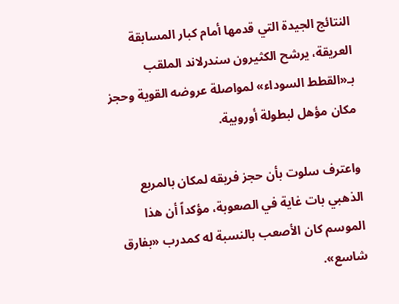النتائج الجيدة التي قدمها أمام كبار المسابقة العريقة، يرشح الكثيرون سندرلاند الملقب بـ«القطط السوداء» لمواصلة عروضه القوية وحجز مكان مؤهل لبطولة أوروبية.

واعترف سلوت بأن حجز فريقه لمكان بالمربع الذهبي بات غاية في الصعوبة، مؤكداً أن هذا الموسم كان الأصعب بالنسبة له كمدرب «بفارق شاسع».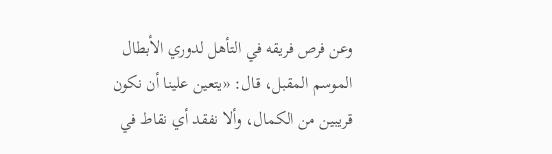وعن فرص فريقه في التأهل لدوري الأبطال الموسم المقبل، قال: «يتعين علينا أن نكون قريبين من الكمال، وألا نفقد أي نقاط في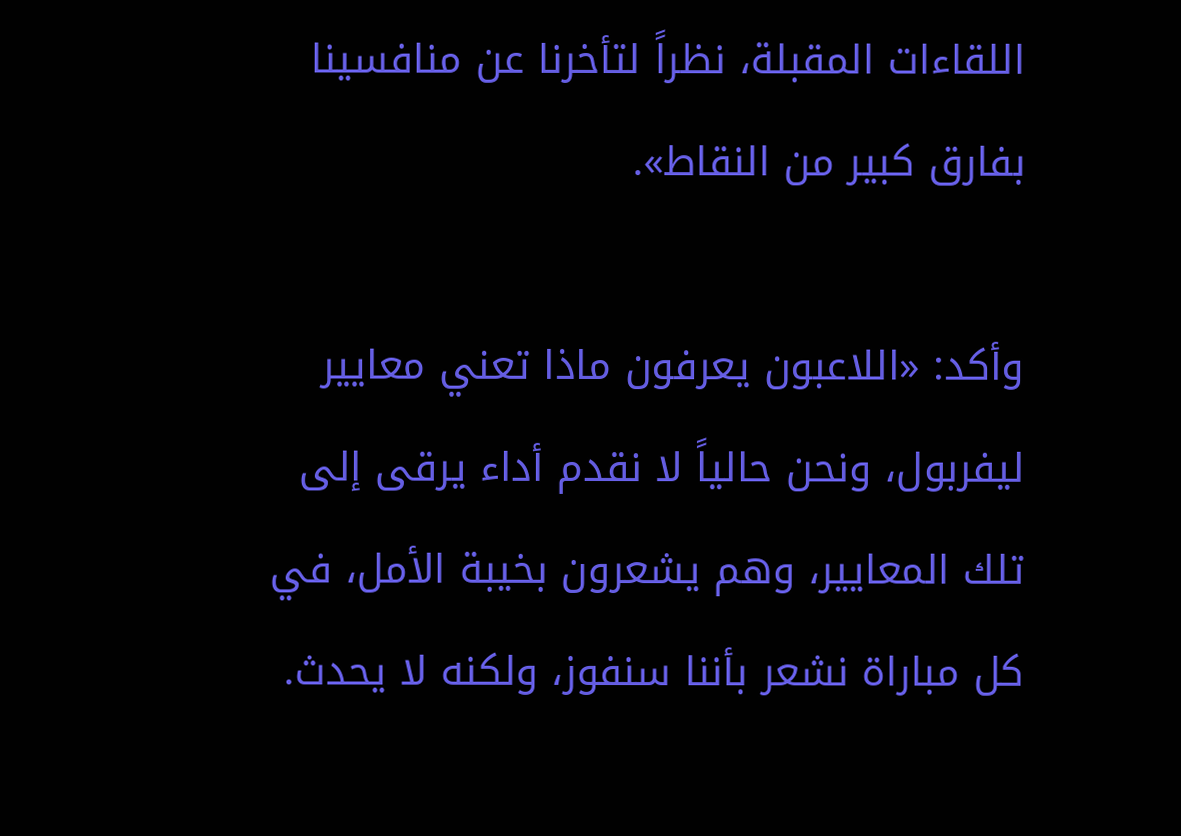اللقاءات المقبلة، نظراً لتأخرنا عن منافسينا بفارق كبير من النقاط».

وأكد: «اللاعبون يعرفون ماذا تعني معايير ليفربول، ونحن حالياً لا نقدم أداء يرقى إلى تلك المعايير، وهم يشعرون بخيبة الأمل، في كل مباراة نشعر بأننا سنفوز، ولكنه لا يحدث.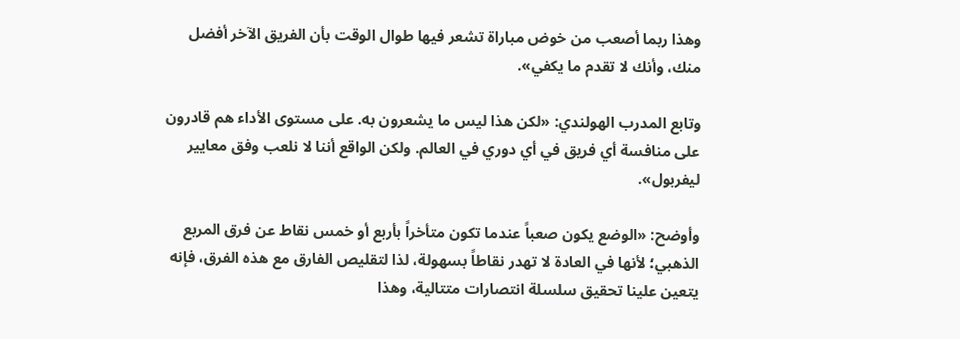وهذا ربما أصعب من خوض مباراة تشعر فيها طوال الوقت بأن الفريق الآخر أفضل منك، وأنك لا تقدم ما يكفي».

وتابع المدرب الهولندي: «لكن هذا ليس ما يشعرون به. على مستوى الأداء هم قادرون على منافسة أي فريق في أي دوري في العالم. ولكن الواقع أننا لا نلعب وفق معايير ليفربول».

وأوضح: «الوضع يكون صعباً عندما تكون متأخراً بأربع أو خمس نقاط عن فرق المربع الذهبي؛ لأنها في العادة لا تهدر نقاطاً بسهولة، لذا لتقليص الفارق مع هذه الفرق، فإنه يتعين علينا تحقيق سلسلة انتصارات متتالية، وهذا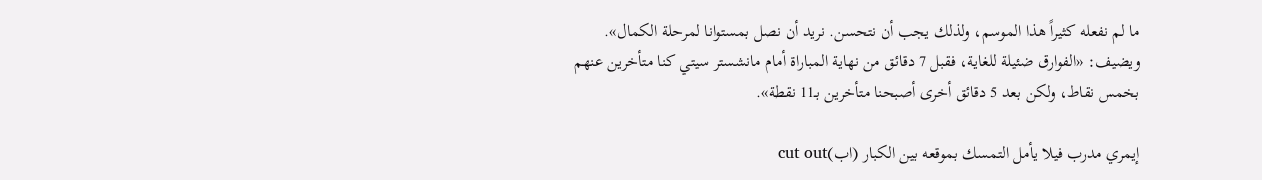ما لم نفعله كثيراً هذا الموسم، ولذلك يجب أن نتحسن. نريد أن نصل بمستوانا لمرحلة الكمال». ويضيف: «الفوارق ضئيلة للغاية، فقبل 7 دقائق من نهاية المباراة أمام مانشستر سيتي كنا متأخرين عنهم بخمس نقاط، ولكن بعد 5 دقائق أخرى أصبحنا متأخرين بـ11 نقطة».

إيمري مدرب فيلا يأمل التمسك بموقعه بين الكبار (اب)cut out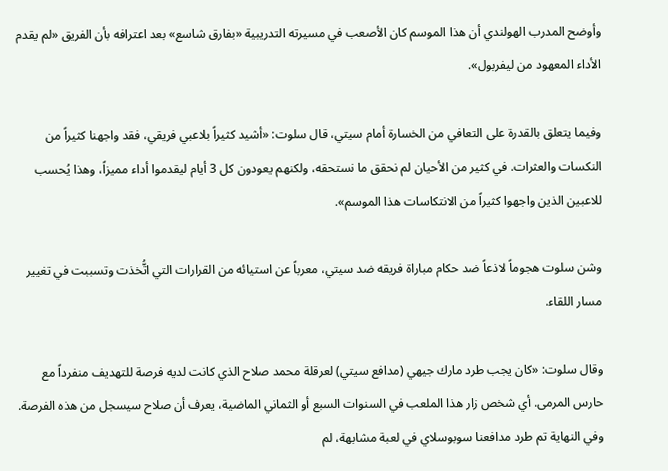وأوضح المدرب الهولندي أن هذا الموسم كان الأصعب في مسيرته التدريبية «بفارق شاسع» بعد اعترافه بأن الفريق «لم يقدم الأداء المعهود من ليفربول».

وفيما يتعلق بالقدرة على التعافي من الخسارة أمام سيتي، قال سلوت: «أشيد كثيراً بلاعبي فريقي، فقد واجهنا كثيراً من النكسات والعثرات. في كثير من الأحيان لم نحقق ما نستحقه، ولكنهم يعودون كل 3 أيام ليقدموا أداء مميزاً، وهذا يُحسب للاعبين الذين واجهوا كثيراً من الانتكاسات هذا الموسم».

وشن سلوت هجوماً لاذعاً ضد حكام مباراة فريقه ضد سيتي، معرباً عن استيائه من القرارات التي اتُّخذت وتسببت في تغيير مسار اللقاء.

وقال سلوت: «كان يجب طرد مارك جيهي (مدافع سيتي) لعرقلة محمد صلاح الذي كانت لديه فرصة للتهديف منفرداً مع حارس المرمى. أي شخص زار هذا الملعب في السنوات السبع أو الثماني الماضية، يعرف أن صلاح سيسجل من هذه الفرصة. وفي النهاية تم طرد مدافعنا سوبوسلاي في لعبة مشابهة، لم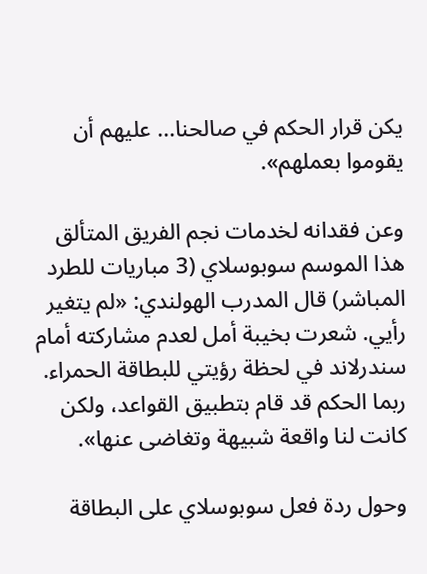يكن قرار الحكم في صالحنا... عليهم أن يقوموا بعملهم».

وعن فقدانه لخدمات نجم الفريق المتألق هذا الموسم سوبوسلاي (3 مباريات للطرد المباشر) قال المدرب الهولندي: «لم يتغير رأيي. شعرت بخيبة أمل لعدم مشاركته أمام سندرلاند في لحظة رؤيتي للبطاقة الحمراء. ربما الحكم قد قام بتطبيق القواعد، ولكن كانت لنا واقعة شبيهة وتغاضى عنها».

وحول ردة فعل سوبوسلاي على البطاقة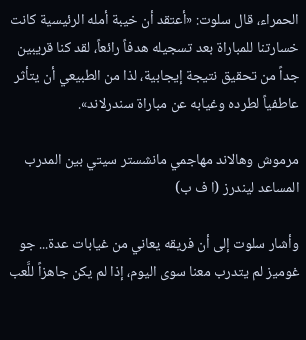الحمراء، قال سلوت: «أعتقد أن خيبة أمله الرئيسية كانت خسارتنا للمباراة بعد تسجيله هدفاً رائعاً، لقد كنا قريبين جداً من تحقيق نتيجة إيجابية، لذا من الطبيعي أن يتأثر عاطفياً لطرده وغيابه عن مباراة سندرلاند».

مرموش وهالاند مهاجمي مانشستر سيتي بين المدرب المساعد ليندرز (ا ف ب)

وأشار سلوت إلى أن فريقه يعاني من غيابات عدة... جو غوميز لم يتدرب معنا سوى اليوم، إذا لم يكن جاهزاً للَّعب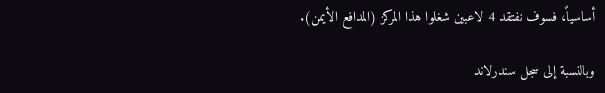أساسياً، فسوف نفتقد 4 لاعبين شغلوا هذا المركز (المدافع الأيمن).

وبالنسبة إلى سجل سندرلاند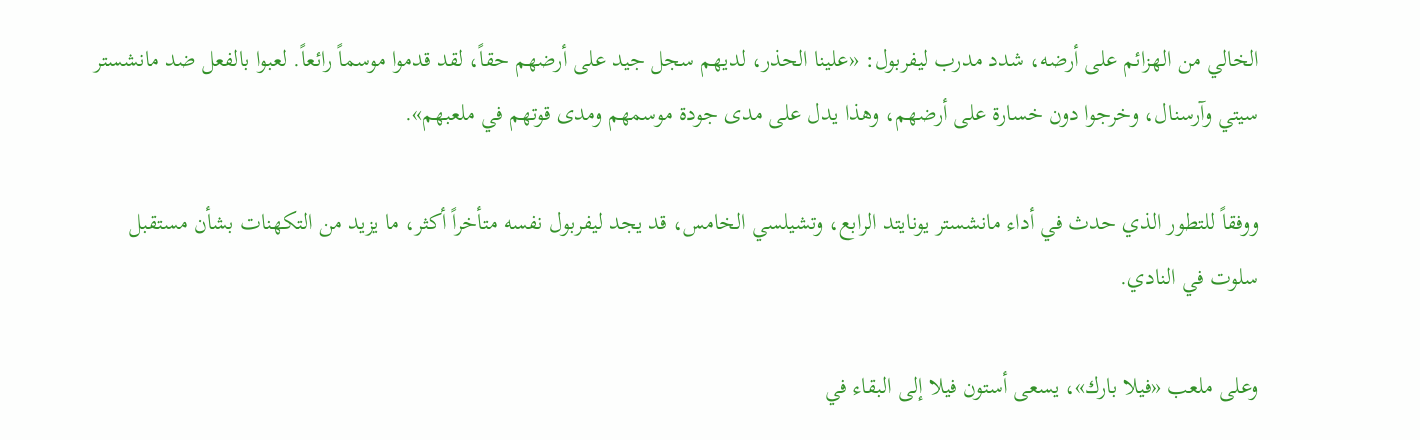الخالي من الهزائم على أرضه، شدد مدرب ليفربول: «علينا الحذر، لديهم سجل جيد على أرضهم حقاً، لقد قدموا موسماً رائعاً. لعبوا بالفعل ضد مانشستر سيتي وآرسنال، وخرجوا دون خسارة على أرضهم، وهذا يدل على مدى جودة موسمهم ومدى قوتهم في ملعبهم».

ووفقاً للتطور الذي حدث في أداء مانشستر يونايتد الرابع، وتشيلسي الخامس، قد يجد ليفربول نفسه متأخراً أكثر، ما يزيد من التكهنات بشأن مستقبل سلوت في النادي.

وعلى ملعب «فيلا بارك»، يسعى أستون فيلا إلى البقاء في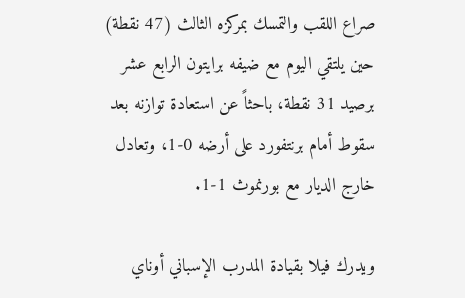صراع اللقب والتمسك بمركزه الثالث (47 نقطة) حين يلتقي اليوم مع ضيفه برايتون الرابع عشر برصيد 31 نقطة، باحثاً عن استعادة توازنه بعد سقوط أمام برنتفورد على أرضه 0-1، وتعادل خارج الديار مع بورنموث 1-1.

ويدرك فيلا بقيادة المدرب الإسباني أوناي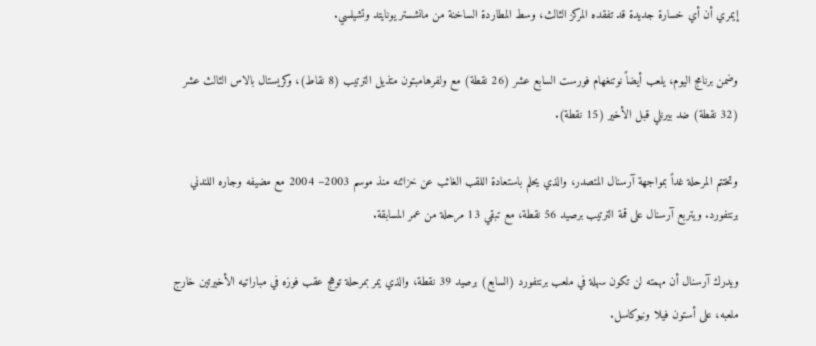إيمري أن أي خسارة جديدة قد تفقده المركز الثالث، وسط المطاردة الساخنة من مانشستر يونايتد وتشيلسي.

وضمن برنامج اليوم، يلعب أيضاً نوتنغهام فورست السابع عشر (26 نقطة) مع ولفرهامبتون متذيل الترتيب (8 نقاط)، وكريستال بالاس الثالث عشر (32 نقطة) ضد بيرنلي قبل الأخير (15 نقطة).

وتختتم المرحلة غداً بمواجهة آرسنال المتصدر، والذي يحلم باستعادة اللقب الغائب عن خزائنه منذ موسم 2003– 2004 مع مضيفه وجاره اللندني برنتفورد. ويتربع آرسنال على قمة الترتيب برصيد 56 نقطة، مع تبقي 13 مرحلة من عمر المسابقة.

ويدرك آرسنال أن مهمته لن تكون سهلة في ملعب برنتفورد (السابع) برصيد 39 نقطة، والذي يمر بمرحلة توهج عقب فوزه في مباراتيه الأخيرتين خارج ملعبه، على أستون فيلا ونيوكاسل.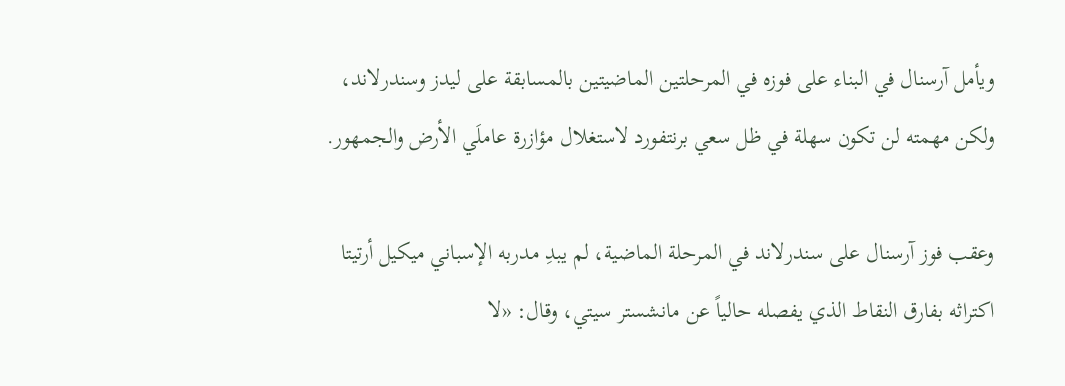ويأمل آرسنال في البناء على فوزه في المرحلتين الماضيتين بالمسابقة على ليدز وسندرلاند، ولكن مهمته لن تكون سهلة في ظل سعي برنتفورد لاستغلال مؤازرة عاملَي الأرض والجمهور.

وعقب فوز آرسنال على سندرلاند في المرحلة الماضية، لم يبدِ مدربه الإسباني ميكيل أرتيتا اكتراثه بفارق النقاط الذي يفصله حالياً عن مانشستر سيتي، وقال: «لا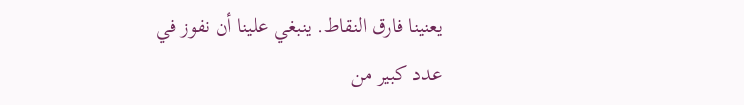يعنينا فارق النقاط. ينبغي علينا أن نفوز في عدد كبير من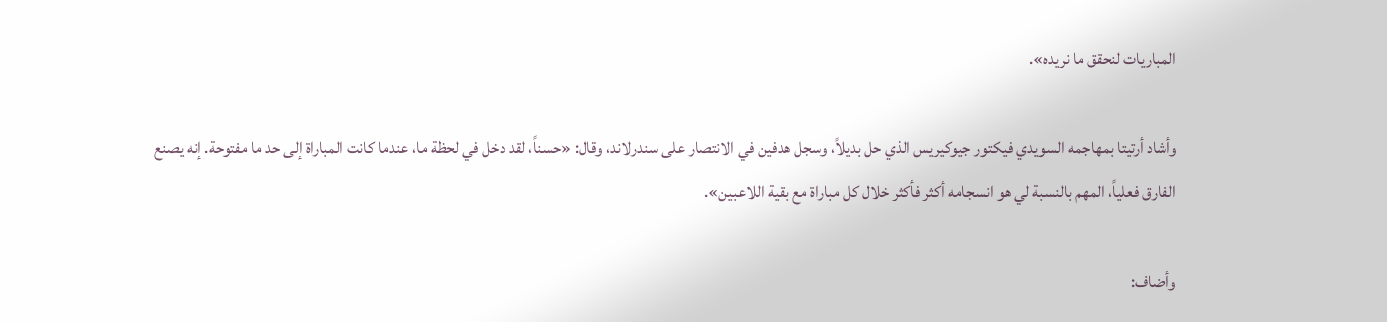المباريات لنحقق ما نريده».

وأشاد أرتيتا بمهاجمه السويدي فيكتور جيوكيريس الذي حل بديلاً، وسجل هدفين في الانتصار على سندرلاند، وقال: «حسناً، لقد دخل في لحظة ما، عندما كانت المباراة إلى حد ما مفتوحة. إنه يصنع الفارق فعلياً، المهم بالنسبة لي هو انسجامه أكثر فأكثر خلال كل مباراة مع بقية اللاعبين».

وأضاف: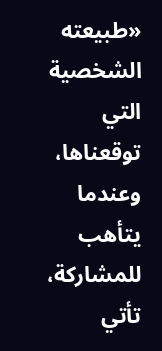«طبيعته الشخصية التي توقعناها، وعندما يتأهب للمشاركة، تأتي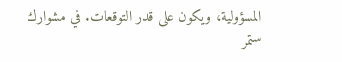المسؤولية، ويكون على قدر التوقعات. في مشوارك ستمر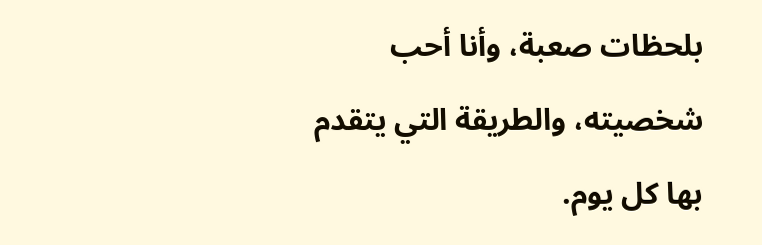بلحظات صعبة، وأنا أحب شخصيته، والطريقة التي يتقدم بها كل يوم.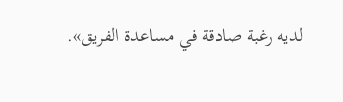لديه رغبة صادقة في مساعدة الفريق».